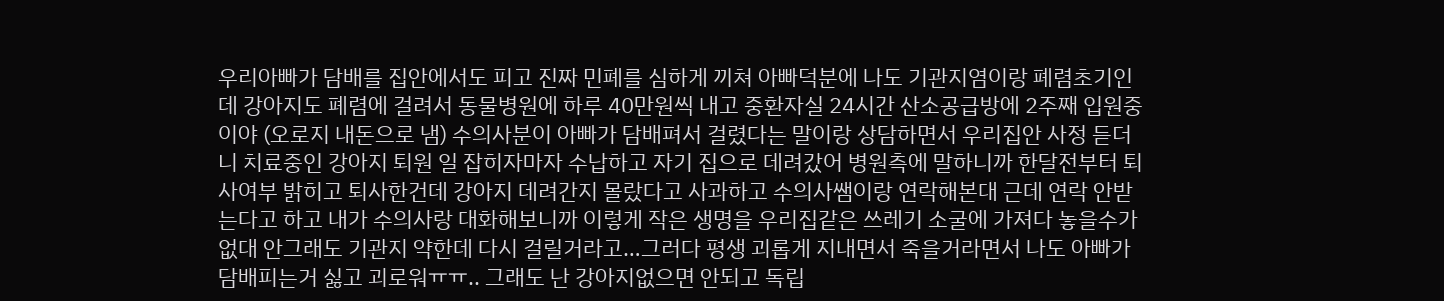우리아빠가 담배를 집안에서도 피고 진짜 민폐를 심하게 끼쳐 아빠덕분에 나도 기관지염이랑 폐렴초기인데 강아지도 폐렴에 걸려서 동물병원에 하루 40만원씩 내고 중환자실 24시간 산소공급방에 2주째 입원중이야 (오로지 내돈으로 냄) 수의사분이 아빠가 담배펴서 걸렸다는 말이랑 상담하면서 우리집안 사정 듣더니 치료중인 강아지 퇴원 일 잡히자마자 수납하고 자기 집으로 데려갔어 병원측에 말하니까 한달전부터 퇴사여부 밝히고 퇴사한건데 강아지 데려간지 몰랐다고 사과하고 수의사쌤이랑 연락해본대 근데 연락 안받는다고 하고 내가 수의사랑 대화해보니까 이렇게 작은 생명을 우리집같은 쓰레기 소굴에 가져다 놓을수가없대 안그래도 기관지 약한데 다시 걸릴거라고…그러다 평생 괴롭게 지내면서 죽을거라면서 나도 아빠가 담배피는거 싫고 괴로워ㅠㅠ.. 그래도 난 강아지없으면 안되고 독립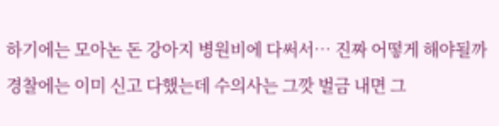하기에는 모아논 돈 강아지 병원비에 다써서… 진짜 어떻게 해야될까 경찰에는 이미 신고 다했는데 수의사는 그깟 벌금 내면 그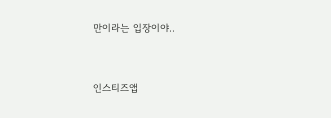만이라는 입장이야..


인스티즈앱